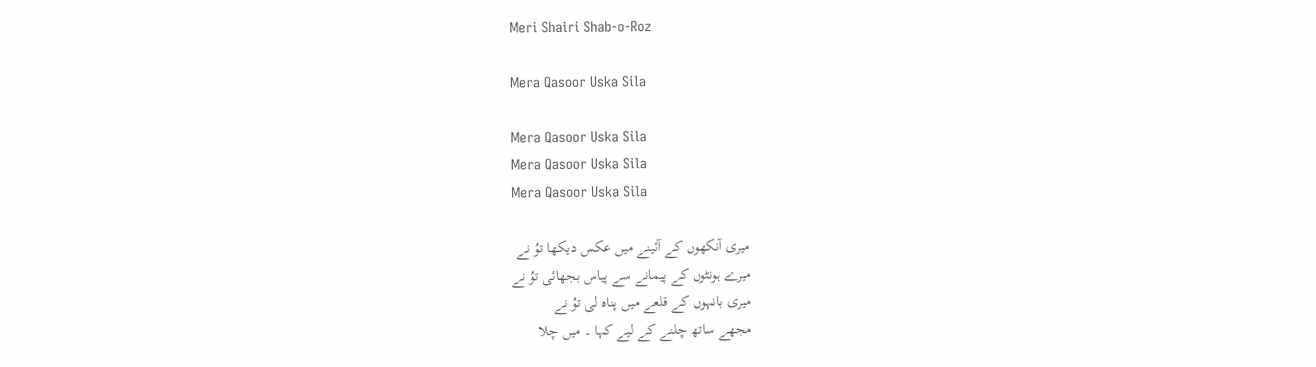Meri Shairi Shab-o-Roz

Mera Qasoor Uska Sila

Mera Qasoor Uska Sila
Mera Qasoor Uska Sila
Mera Qasoor Uska Sila

میری آنکھوں کے آئینے میں عکس دیکھا توُ نے
میرے ہونٹوں کے پیمانے سے پیاس بجھائی توُ نے
میری بانہوں کے قلعے میں پناہ لی توُ نے
مجھے ساتھ چلنے کے لیے کہا ۔ میں چلا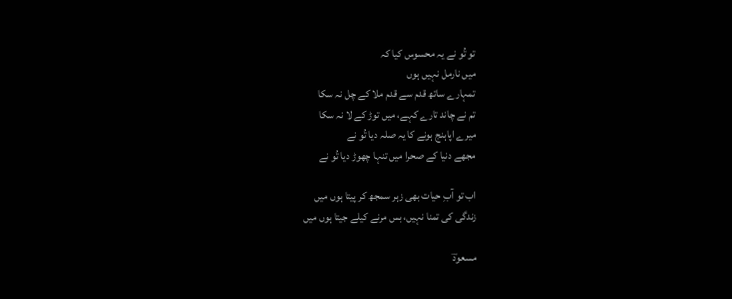تو تُو نے یہ محسوس کیا کہ
میں نارمل نہیں ہوں
تمہارے ساتھ قدم سے قدم ملا کے چل نہ سکا
تم نے چاند تارے کہے، میں توڑ کے لا نہ سکا
میرے اپاہنج ہونے کا یہ صلہ دیا تُو نے
مجھے دنیا کے صحرا میں تنہا چھوڑ دیا تُو نے

اب تو آبِ حیات بھی زہر سمجھ کر پیتا ہوں میں
زندگی کی تمنا نہیں، بس مرنے کیلے جیتا ہوں میں

مسعودؔ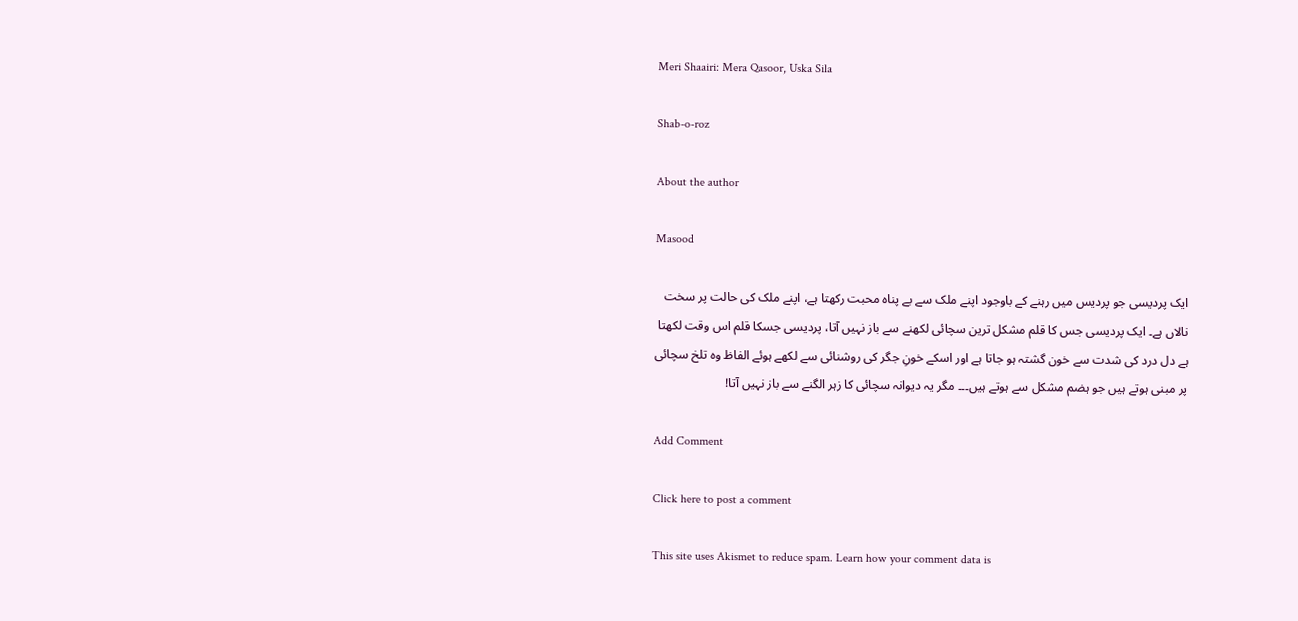Meri Shaairi: Mera Qasoor, Uska Sila

Shab-o-roz

About the author

Masood

ایک پردیسی جو پردیس میں رہنے کے باوجود اپنے ملک سے بے پناہ محبت رکھتا ہے، اپنے ملک کی حالت پر سخت نالاں ہے۔ ایک پردیسی جس کا قلم مشکل ترین سچائی لکھنے سے باز نہیں آتا، پردیسی جسکا قلم اس وقت لکھتا ہے دل درد کی شدت سے خون گشتہ ہو جاتا ہے اور اسکے خونِ جگر کی روشنائی سے لکھے ہوئے الفاظ وہ تلخ سچائی پر مبنی ہوتے ہیں جو ہضم مشکل سے ہوتے ہیں۔۔۔ مگر یہ دیوانہ سچائی کا زہر الگنے سے باز نہیں آتا!

Add Comment

Click here to post a comment

This site uses Akismet to reduce spam. Learn how your comment data is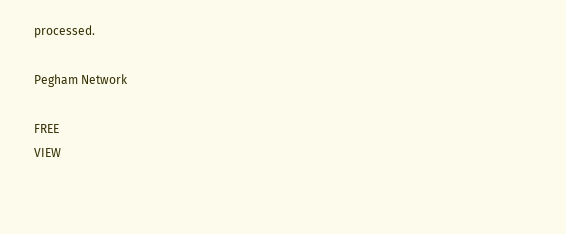processed.

Pegham Network

FREE
VIEW